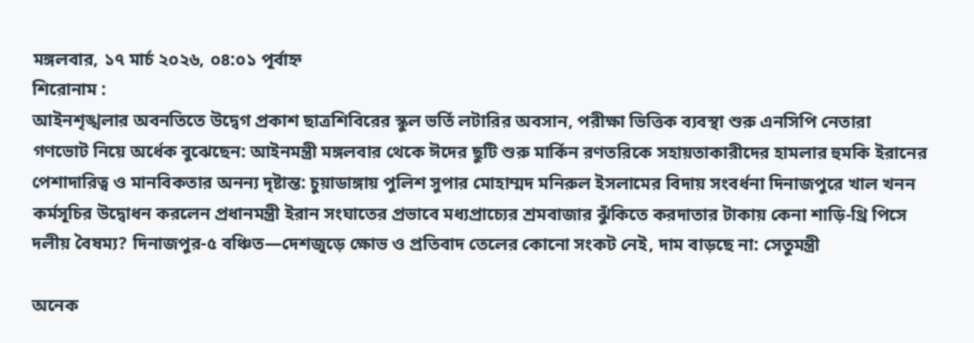মঙ্গলবার, ১৭ মার্চ ২০২৬, ০৪:০১ পূর্বাহ্ন
শিরোনাম :
আইনশৃঙ্খলার অবনতিতে উদ্বেগ প্রকাশ ছাত্রশিবিরের স্কুল ভর্তি লটারির অবসান, পরীক্ষা ভিত্তিক ব্যবস্থা শুরু এনসিপি নেতারা গণভোট নিয়ে অর্ধেক বুঝেছেন: আইনমন্ত্রী মঙ্গলবার থেকে ঈদের ছুটি শুরু মার্কিন রণতরিকে সহায়তাকারীদের হামলার হুমকি ইরানের পেশাদারিত্ব ও মানবিকতার অনন্য দৃষ্টান্ত: চুয়াডাঙ্গায় পুলিশ সুপার মোহাম্মদ মনিরুল ইসলামের বিদায় সংবর্ধনা দিনাজপুরে খাল খনন কর্মসূচির উদ্বোধন করলেন প্রধানমন্ত্রী ইরান সংঘাতের প্রভাবে মধ্যপ্রাচ্যের শ্রমবাজার ঝুঁকিতে করদাতার টাকায় কেনা শাড়ি-থ্রি পিসে দলীয় বৈষম্য? দিনাজপুর-৫ বঞ্চিত—দেশজুড়ে ক্ষোভ ও প্রতিবাদ তেলের কোনো সংকট নেই, দাম বাড়ছে না: সেতুমন্ত্রী

অনেক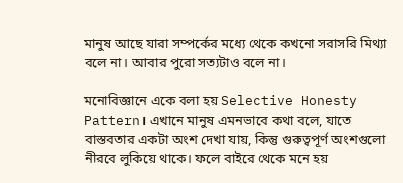মানুষ আছে যারা সম্পর্কের মধ্যে থেকে কখনো সরাসরি মিথ্যা বলে না। আবার পুরো সত্যটাও বলে না।

মনোবিজ্ঞানে একে বলা হয় Selective Honesty Pattern। এখানে মানুষ এমনভাবে কথা বলে, যাতে বাস্তবতার একটা অংশ দেখা যায়, কিন্তু গুরুত্বপূর্ণ অংশগুলো নীরবে লুকিয়ে থাকে। ফলে বাইরে থেকে মনে হয়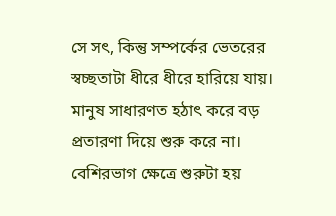সে সৎ, কিন্তু সম্পর্কের ভেতরের স্বচ্ছতাটা ধীরে ধীরে হারিয়ে যায়। মানুষ সাধারণত হঠাৎ করে বড় প্রতারণা দিয়ে শুরু করে না। বেশিরভাগ ক্ষেত্রে শুরুটা হয়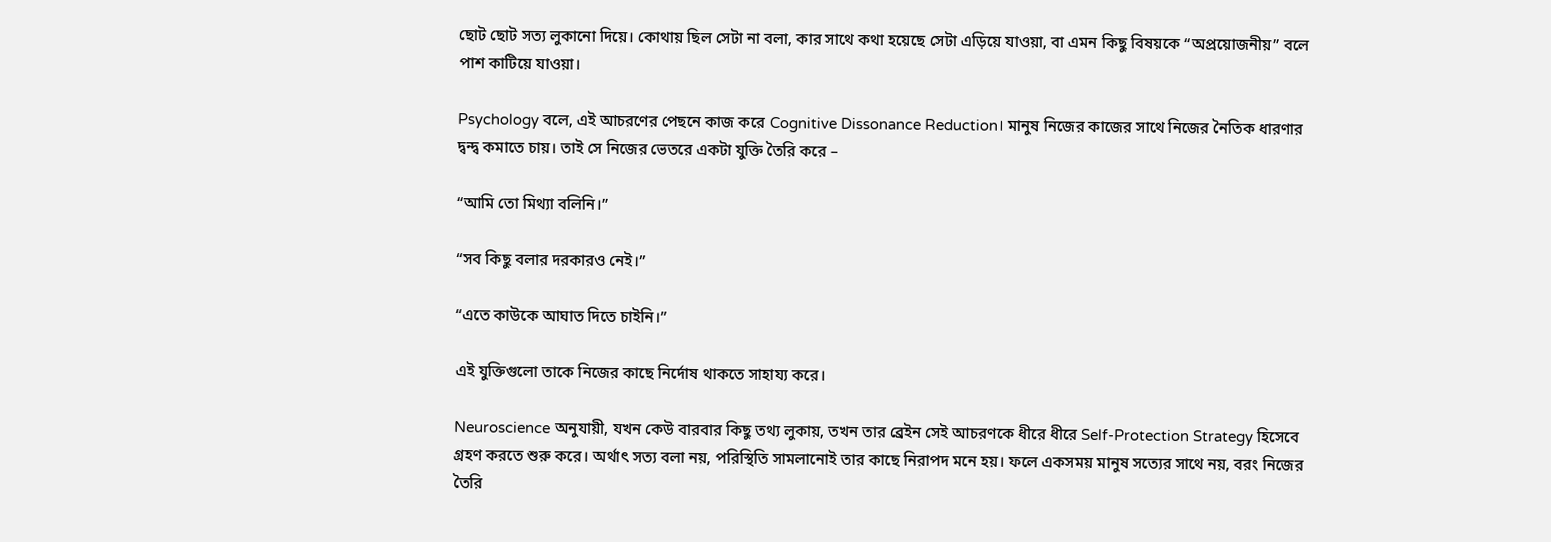ছোট ছোট সত্য লুকানো দিয়ে। কোথায় ছিল সেটা না বলা, কার সাথে কথা হয়েছে সেটা এড়িয়ে যাওয়া, বা এমন কিছু বিষয়কে “অপ্রয়োজনীয়” বলে পাশ কাটিয়ে যাওয়া।

Psychology বলে, এই আচরণের পেছনে কাজ করে Cognitive Dissonance Reduction। মানুষ নিজের কাজের সাথে নিজের নৈতিক ধারণার দ্বন্দ্ব কমাতে চায়। তাই সে নিজের ভেতরে একটা যুক্তি তৈরি করে –

“আমি তো মিথ্যা বলিনি।”

“সব কিছু বলার দরকারও নেই।”

“এতে কাউকে আঘাত দিতে চাইনি।”

এই যুক্তিগুলো তাকে নিজের কাছে নির্দোষ থাকতে সাহায্য করে।

Neuroscience অনুযায়ী, যখন কেউ বারবার কিছু তথ্য লুকায়, তখন তার ব্রেইন সেই আচরণকে ধীরে ধীরে Self-Protection Strategy হিসেবে গ্রহণ করতে শুরু করে। অর্থাৎ সত্য বলা নয়, পরিস্থিতি সামলানোই তার কাছে নিরাপদ মনে হয়। ফলে একসময় মানুষ সত্যের সাথে নয়, বরং নিজের তৈরি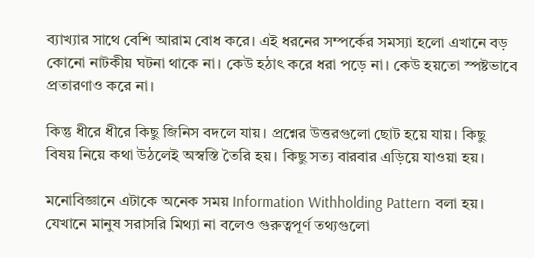ব্যাখ্যার সাথে বেশি আরাম বোধ করে। এই ধরনের সম্পর্কের সমস্যা হলো এখানে বড় কোনো নাটকীয় ঘটনা থাকে না। কেউ হঠাৎ করে ধরা পড়ে না। কেউ হয়তো স্পষ্টভাবে প্রতারণাও করে না।

কিন্তু ধীরে ধীরে কিছু জিনিস বদলে যায়। প্রশ্নের উত্তরগুলো ছোট হয়ে যায়। কিছু বিষয় নিয়ে কথা উঠলেই অস্বস্তি তৈরি হয়। কিছু সত্য বারবার এড়িয়ে যাওয়া হয়।

মনোবিজ্ঞানে এটাকে অনেক সময় Information Withholding Pattern বলা হয়। যেখানে মানুষ সরাসরি মিথ্যা না বলেও গুরুত্বপূর্ণ তথ্যগুলো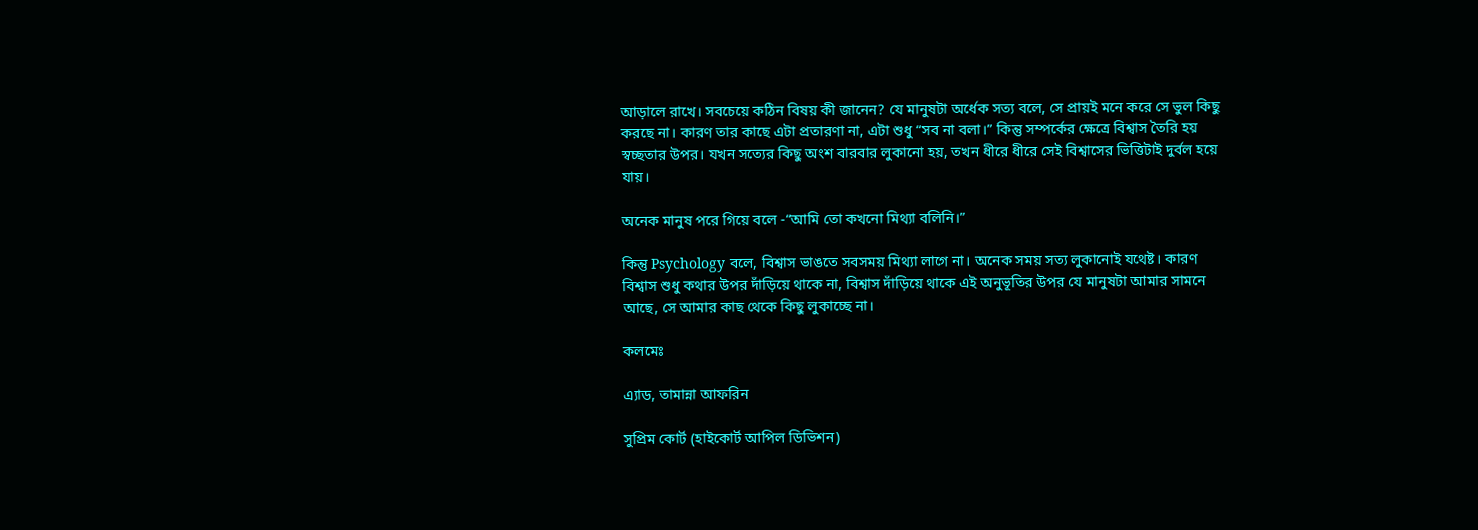আড়ালে রাখে। সবচেয়ে কঠিন বিষয় কী জানেন? যে মানুষটা অর্ধেক সত্য বলে, সে প্রায়ই মনে করে সে ভুল কিছু করছে না। কারণ তার কাছে এটা প্রতারণা না, এটা শুধু “সব না বলা।” কিন্তু সম্পর্কের ক্ষেত্রে বিশ্বাস তৈরি হয় স্বচ্ছতার উপর। যখন সত্যের কিছু অংশ বারবার লুকানো হয়, তখন ধীরে ধীরে সেই বিশ্বাসের ভিত্তিটাই দুর্বল হয়ে যায়।

অনেক মানুষ পরে গিয়ে বলে -“আমি তো কখনো মিথ্যা বলিনি।”

কিন্তু Psychology বলে, বিশ্বাস ভাঙতে সবসময় মিথ্যা লাগে না। অনেক সময় সত্য লুকানোই যথেষ্ট। কারণ বিশ্বাস শুধু কথার উপর দাঁড়িয়ে থাকে না, বিশ্বাস দাঁড়িয়ে থাকে এই অনুভূতির উপর যে মানুষটা আমার সামনে আছে, সে আমার কাছ থেকে কিছু লুকাচ্ছে না।

কলমেঃ

এ্যাড, তামান্না আফরিন

সুপ্রিম কোর্ট (হাইকোর্ট আপিল ডিভিশন)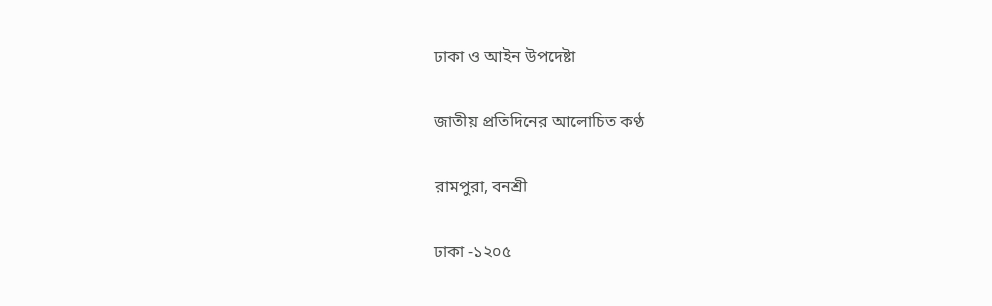ঢাকা ও আইন উপদেষ্টা

জাতীয় প্রতিদিনের আলোচিত কণ্ঠ

রামপুরা, বনশ্রী

ঢাকা -১২০৫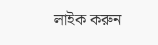লাইক করুন